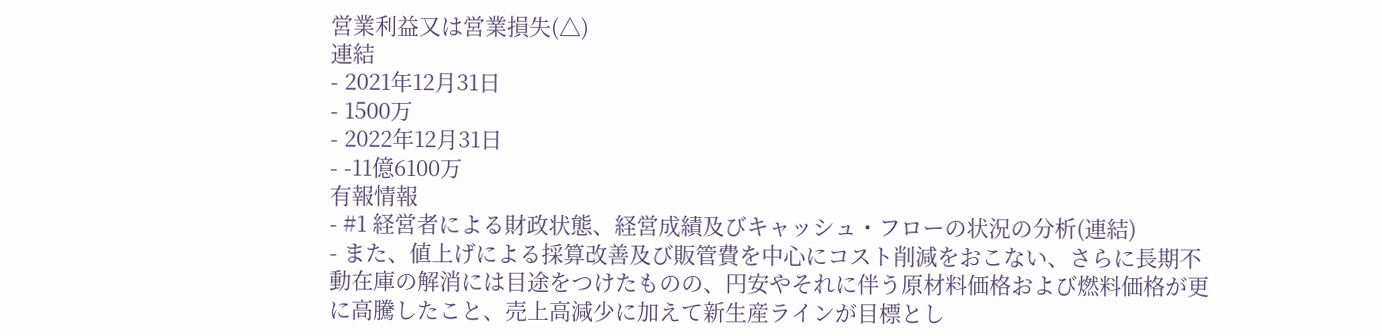営業利益又は営業損失(△)
連結
- 2021年12月31日
- 1500万
- 2022年12月31日
- -11億6100万
有報情報
- #1 経営者による財政状態、経営成績及びキャッシュ・フローの状況の分析(連結)
- また、値上げによる採算改善及び販管費を中心にコスト削減をおこない、さらに長期不動在庫の解消には目途をつけたものの、円安やそれに伴う原材料価格および燃料価格が更に高騰したこと、売上高減少に加えて新生産ラインが目標とし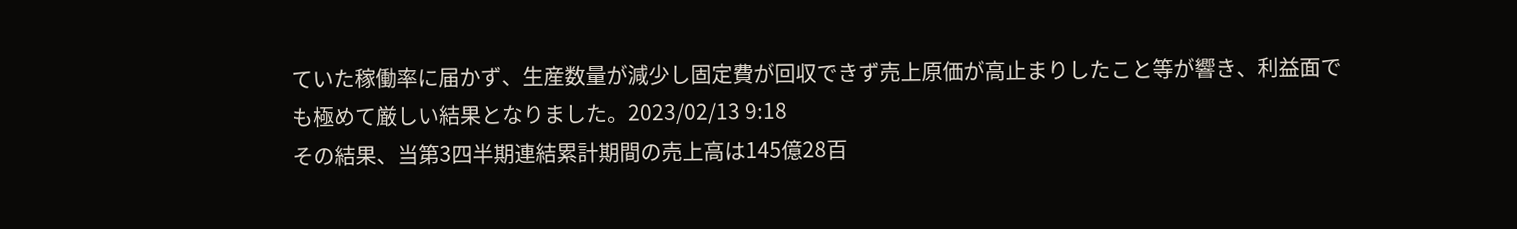ていた稼働率に届かず、生産数量が減少し固定費が回収できず売上原価が高止まりしたこと等が響き、利益面でも極めて厳しい結果となりました。2023/02/13 9:18
その結果、当第3四半期連結累計期間の売上高は145億28百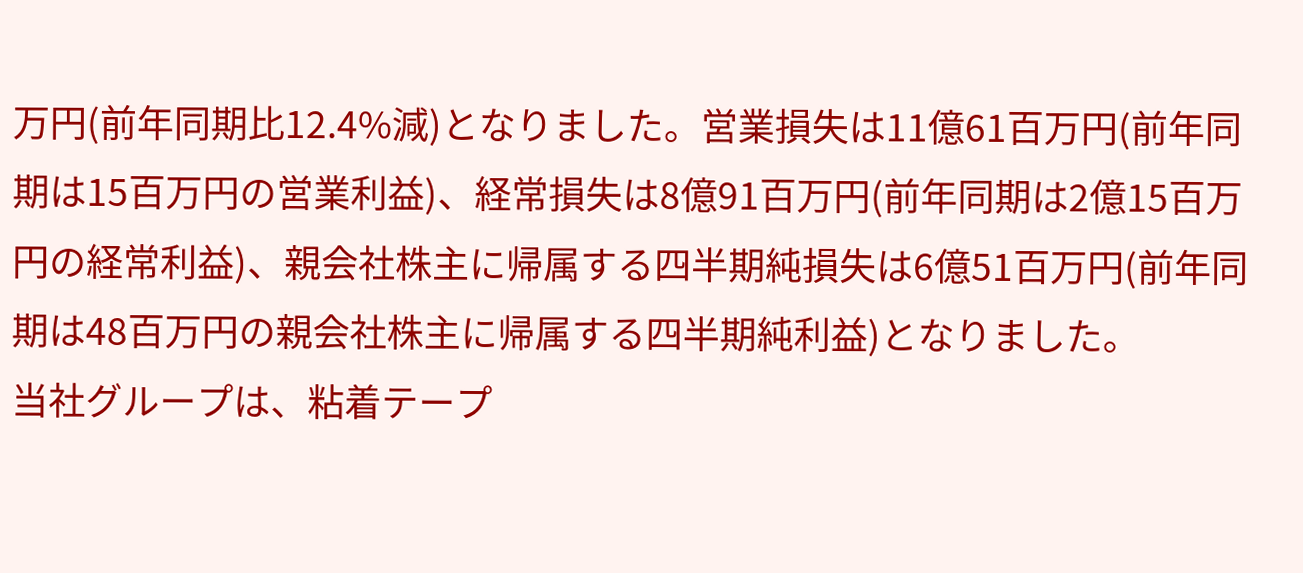万円(前年同期比12.4%減)となりました。営業損失は11億61百万円(前年同期は15百万円の営業利益)、経常損失は8億91百万円(前年同期は2億15百万円の経常利益)、親会社株主に帰属する四半期純損失は6億51百万円(前年同期は48百万円の親会社株主に帰属する四半期純利益)となりました。
当社グループは、粘着テープ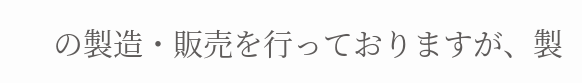の製造・販売を行っておりますが、製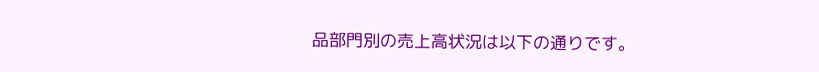品部門別の売上高状況は以下の通りです。